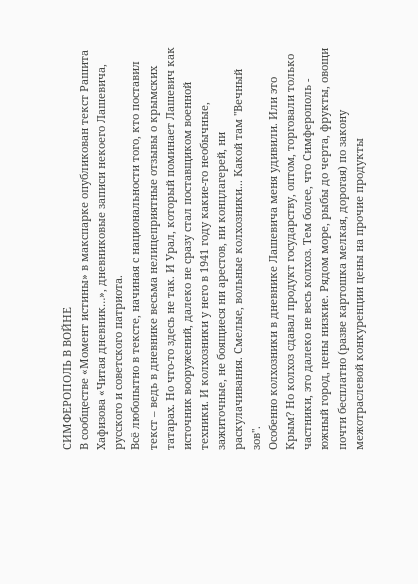СИМФЕРОПОЛЬ В ВОЙНЕ
В сообществе «Момент истины» в макспарке опубликован текст Рашита Хафизова «Читая дневник…», дневниковые записи некоего Лашевича, русского и советского патриота.
Всё любопытно в тексте, начиная с национальности того, кто поставил текст – ведь в дневнике весьма нелицеприятные отзывы о крымских татарах. Но что-то здесь не так. И Урал, который поминает Лашевич как источник вооружений, далеко не сразу стал поставщиком военной техники. И колхозники у него в 1941 году какие-то необычные, зажиточные, не боящиеся ни арестов, ни концлагерей, ни раскулачивания. Смелые, вольные колхозники... Какой там "Вечный зов".
Особенно колхозники в дневнике Лашевича меня удивили. Или это Крым? Но колхоз сдавал продукт государству, оптом, торговали только частники, это далеко не весь колхоз. Тем более, что Симферополь - южный город, цены низкие. Рядом море, рыбы до черта, фрукты, овощи почти бесплатно (разве картошка мелкая, дорогая) по закону межотраслевой конкуренции цены на прочие продукты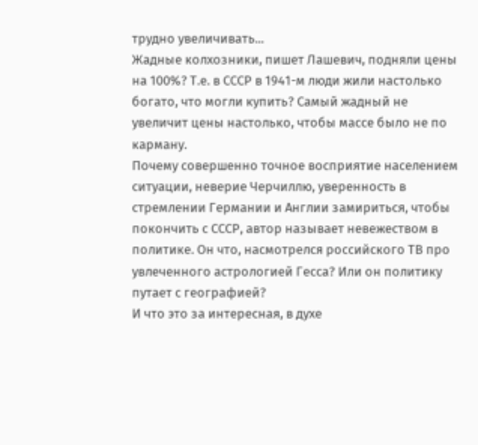трудно увеличивать...
Жадные колхозники, пишет Лашевич, подняли цены на 100%? Т.е. в СССР в 1941-м люди жили настолько богато, что могли купить? Самый жадный не увеличит цены настолько, чтобы массе было не по карману.
Почему совершенно точное восприятие населением ситуации, неверие Черчиллю, уверенность в стремлении Германии и Англии замириться, чтобы покончить с СССР, автор называет невежеством в политике. Он что, насмотрелся российского ТВ про увлеченного астрологией Гесса? Или он политику путает с географией?
И что это за интересная, в духе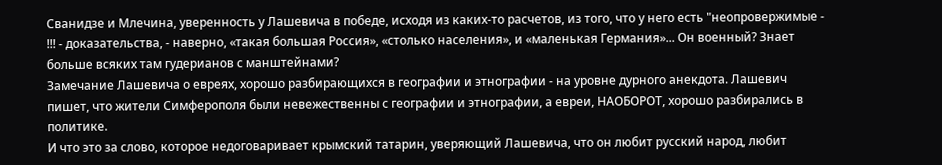Сванидзе и Млечина, уверенность у Лашевича в победе, исходя из каких-то расчетов, из того, что у него есть "неопровержимые - !!! - доказательства, - наверно, «такая большая Россия», «столько населения», и «маленькая Германия»... Он военный? Знает больше всяких там гудерианов с манштейнами?
Замечание Лашевича о евреях, хорошо разбирающихся в географии и этнографии - на уровне дурного анекдота. Лашевич пишет, что жители Симферополя были невежественны с географии и этнографии, а евреи, НАОБОРОТ, хорошо разбирались в политике.
И что это за слово, которое недоговаривает крымский татарин, уверяющий Лашевича, что он любит русский народ, любит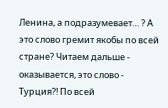Ленина, а подразумевает… ? А это слово гремит якобы по всей стране? Читаем дальше - оказывается, это слово - Турция?! По всей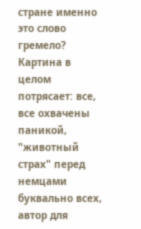стране именно это слово гремело?
Картина в целом потрясает: все, все охвачены паникой, "животный страх" перед немцами буквально всех, автор для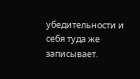убедительности и себя туда же записывает.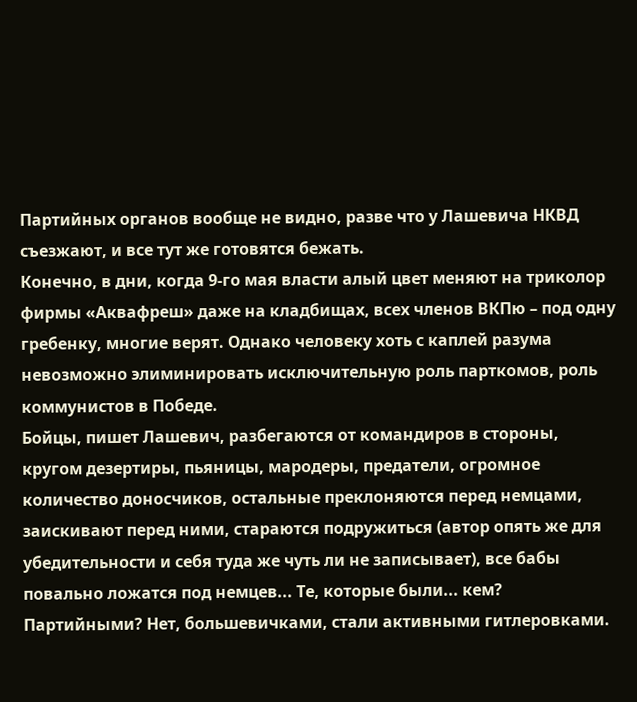Партийных органов вообще не видно, разве что у Лашевича НКВД съезжают, и все тут же готовятся бежать.
Конечно, в дни, когда 9-го мая власти алый цвет меняют на триколор фирмы «Аквафреш» даже на кладбищах, всех членов ВКПю – под одну гребенку, многие верят. Однако человеку хоть с каплей разума невозможно элиминировать исключительную роль парткомов, роль коммунистов в Победе.
Бойцы, пишет Лашевич, разбегаются от командиров в стороны, кругом дезертиры, пьяницы, мародеры, предатели, огромное количество доносчиков, остальные преклоняются перед немцами, заискивают перед ними, стараются подружиться (автор опять же для убедительности и себя туда же чуть ли не записывает), все бабы повально ложатся под немцев... Те, которые были... кем? Партийными? Нет, большевичками, стали активными гитлеровками.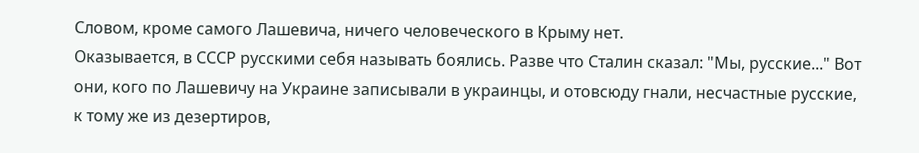Словом, кроме самого Лашевича, ничего человеческого в Крыму нет.
Оказывается, в СССР русскими себя называть боялись. Разве что Сталин сказал: "Мы, русские..." Вот они, кого по Лашевичу на Украине записывали в украинцы, и отовсюду гнали, несчастные русские, к тому же из дезертиров,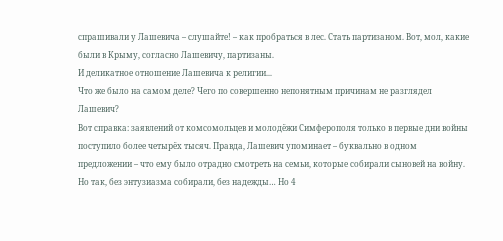спрашивали у Лашевича – слушайте! – как пробраться в лес. Стать партизаном. Вот, мол, какие были в Крыму, согласно Лашевичу, партизаны.
И деликатное отношение Лашевича к религии...
Что же было на самом деле? Чего по совершенно непонятным причинам не разглядел Лашевич?
Вот справка: заявлений от комсомольцев и молодёжи Симферополя только в первые дни войны поступило более четырёх тысяч. Правда, Лашевич упоминает – буквально в одном предложении – что ему было отрадно смотреть на семьи, которые собирали сыновей на войну. Но так, без энтузиазма собирали, без надежды… Но 4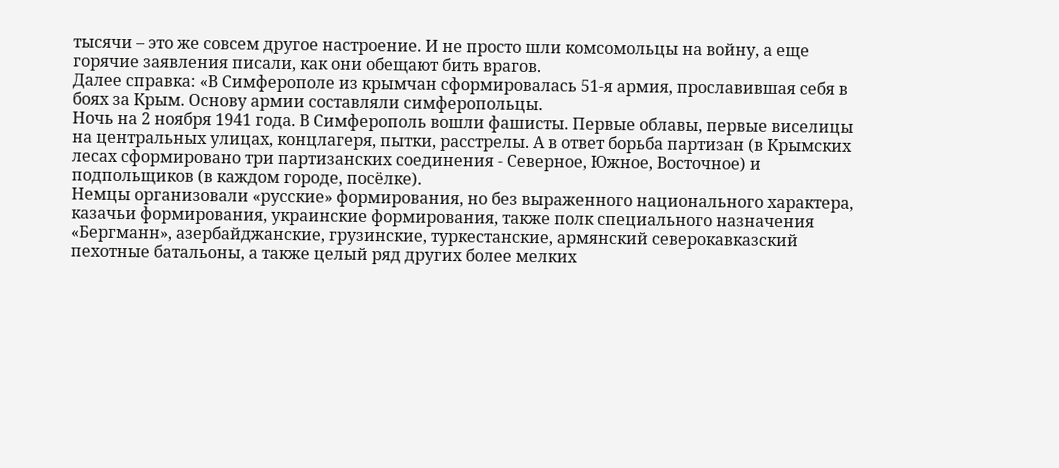тысячи – это же совсем другое настроение. И не просто шли комсомольцы на войну, а еще горячие заявления писали, как они обещают бить врагов.
Далее справка: «В Симферополе из крымчан сформировалась 51-я армия, прославившая себя в боях за Крым. Основу армии составляли симферопольцы.
Ночь на 2 ноября 1941 года. В Симферополь вошли фашисты. Первые облавы, первые виселицы на центральных улицах, концлагеря, пытки, расстрелы. А в ответ борьба партизан (в Крымских лесах сформировано три партизанских соединения - Северное, Южное, Восточное) и подпольщиков (в каждом городе, посёлке).
Немцы организовали «русские» формирования, но без выраженного национального характера, казачьи формирования, украинские формирования, также полк специального назначения «Бергманн», азербайджанские, грузинские, туркестанские, армянский северокавказский пехотные батальоны, а также целый ряд других более мелких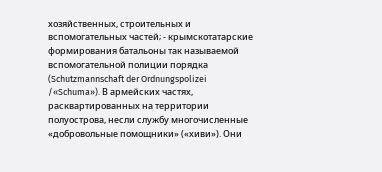хозяйственных, строительных и вспомогательных частей; - крымскотатарские формирования батальоны так называемой вспомогательной полиции порядка (Schutzmannschaft der Ordnungspolizei /«Schuma»). В армейских частях, расквартированных на территории полуострова, несли службу многочисленные «добровольные помощники» («хиви»). Они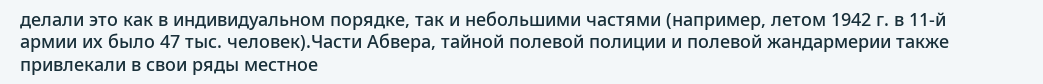делали это как в индивидуальном порядке, так и небольшими частями (например, летом 1942 г. в 11-й армии их было 47 тыс. человек).Части Абвера, тайной полевой полиции и полевой жандармерии также привлекали в свои ряды местное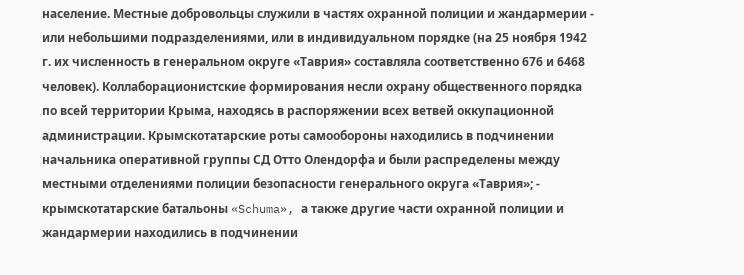население. Местные добровольцы служили в частях охранной полиции и жандармерии - или небольшими подразделениями, или в индивидуальном порядке (на 25 ноября 1942 г. их численность в генеральном округе «Таврия» составляла соответственно 676 и 6468 человек). Коллаборационистские формирования несли охрану общественного порядка по всей территории Крыма, находясь в распоряжении всех ветвей оккупационной администрации. Крымскотатарские роты самообороны находились в подчинении начальника оперативной группы СД Отто Олендорфа и были распределены между местными отделениями полиции безопасности генерального округа «Таврия»; - крымскотатарские батальоны «Schuma», а также другие части охранной полиции и жандармерии находились в подчинении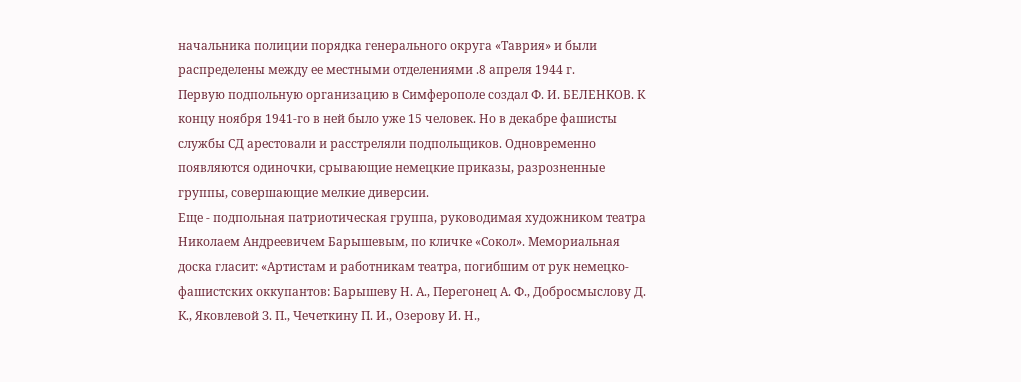начальника полиции порядка генерального округа «Таврия» и были распределены между ее местными отделениями .8 апреля 1944 г.
Первую подпольную организацию в Симферополе создал Ф. И. БЕЛЕНКОВ. К концу ноября 1941-го в ней было уже 15 человек. Но в декабре фашисты службы СД арестовали и расстреляли подпольщиков. Одновременно появляются одиночки, срывающие немецкие приказы, разрозненные группы, совершающие мелкие диверсии.
Еще - подпольная патриотическая группа, руководимая художником театра Николаем Андреевичем Барышевым, по кличке «Сокол». Мемориальная доска гласит: «Артистам и работникам театра, погибшим от рук немецко-фашистских оккупантов: Барышеву Н. А., Перегонец А. Ф., Добросмыслову Д. К., Яковлевой З. П., Чечеткину П. И., Озерову И. Н.,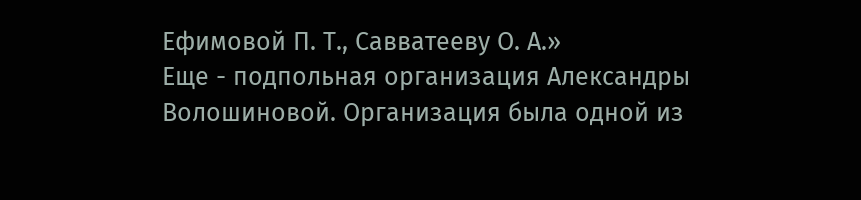Ефимовой П. Т., Савватееву О. А.»
Еще - подпольная организация Александры Волошиновой. Организация была одной из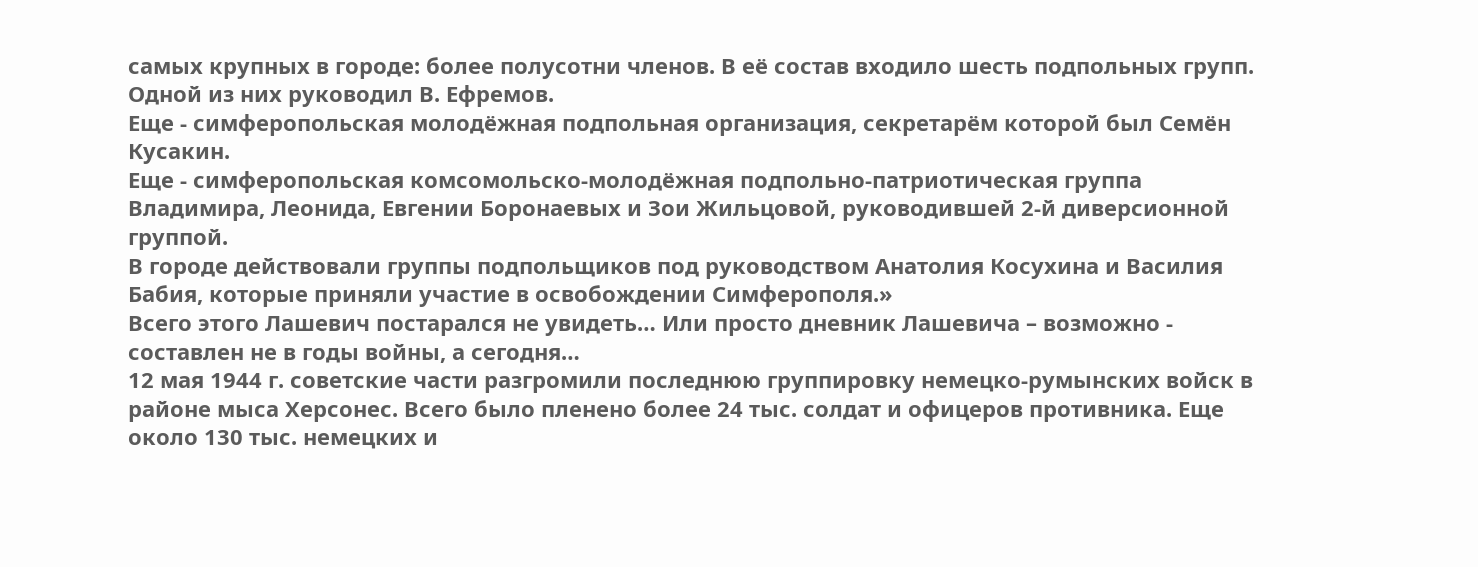самых крупных в городе: более полусотни членов. В её состав входило шесть подпольных групп. Одной из них руководил В. Ефремов.
Еще - симферопольская молодёжная подпольная организация, секретарём которой был Семён Кусакин.
Еще - симферопольская комсомольско-молодёжная подпольно-патриотическая группа Владимира, Леонида, Евгении Боронаевых и Зои Жильцовой, руководившей 2-й диверсионной группой.
В городе действовали группы подпольщиков под руководством Анатолия Косухина и Василия Бабия, которые приняли участие в освобождении Симферополя.»
Всего этого Лашевич постарался не увидеть… Или просто дневник Лашевича – возможно - составлен не в годы войны, а сегодня…
12 мая 1944 г. советские части разгромили последнюю группировку немецко-румынских войск в районе мыса Херсонес. Всего было пленено более 24 тыс. солдат и офицеров противника. Еще около 130 тыс. немецких и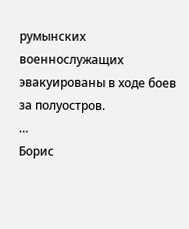румынских военнослужащих эвакуированы в ходе боев за полуостров.
…
Борис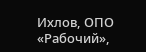Ихлов, ОПО «Рабочий»,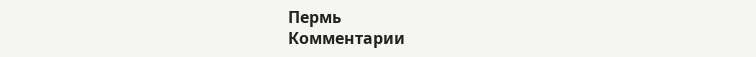Пермь
Комментарии